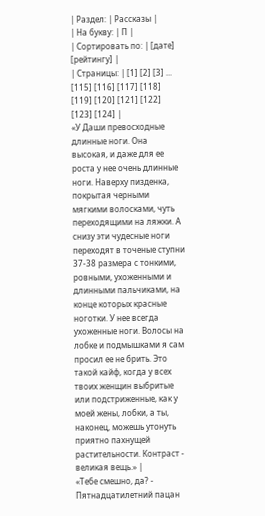| Раздел: | Рассказы |
| На букву: | П |
| Сортировать по: | [дате] [рейтингу] |
| Страницы: | [1] [2] [3] ... [115] [116] [117] [118] [119] [120] [121] [122] [123] [124] |
«У Даши превосходные длинные ноги. Она высокая, и даже для ее роста у нее очень длинные ноги. Наверху пизденка, покрытая черными мягкими волосками, чуть переходящими на ляжки. А снизу эти чудесные ноги переходят в точеные ступни 37-38 размера с тонкими, ровными, ухоженными и длинными пальчиками, на конце которых красные ноготки. У нее всегда ухоженные ноги. Волосы на лобке и подмышками я сам просил ее не брить. Это такой кайф, когда у всех твоих женщин выбритые или подстриженные, как у моей жены, лобки, а ты, наконец, можешь утонуть приятно пахнущей растительности. Контраст - великая вещь.» |
«Тебе смешно, да? - Пятнадцатилетний пацан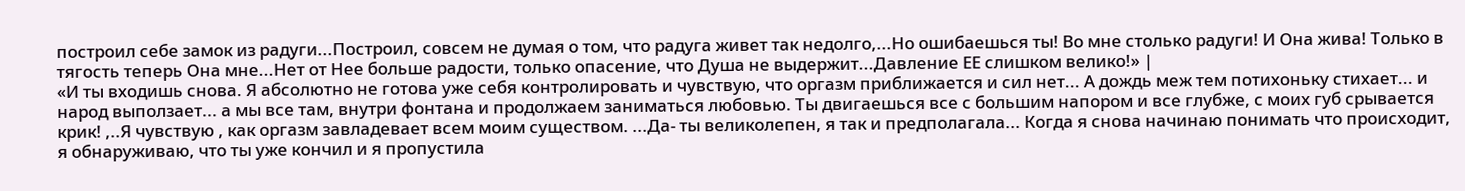построил себе замок из радуги...Построил, совсем не думая о том, что радуга живет так недолго,...Но ошибаешься ты! Во мне столько радуги! И Она жива! Только в тягость теперь Она мне...Нет от Нее больше радости, только опасение, что Душа не выдержит...Давление ЕЕ слишком велико!» |
«И ты входишь снова. Я абсолютно не готова уже себя контролировать и чувствую, что оргазм приближается и сил нет... А дождь меж тем потихоньку стихает... и народ выползает... а мы все там, внутри фонтана и продолжаем заниматься любовью. Ты двигаешься все с большим напором и все глубже, с моих губ срывается крик! ,..Я чувствую , как оргазм завладевает всем моим существом. ...Да- ты великолепен, я так и предполагала... Когда я снова начинаю понимать что происходит, я обнаруживаю, что ты уже кончил и я пропустила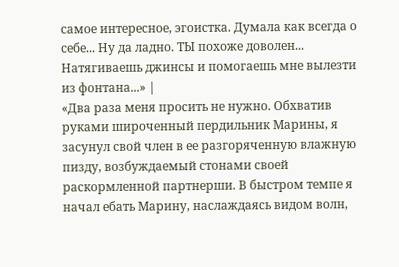самое интересное, эгоистка. Думала как всегда о себе... Ну да ладно. ТЫ похоже доволен... Натягиваешь джинсы и помогаешь мне вылезти из фонтана...» |
«Два раза меня просить не нужно. Обхватив руками широченный пердильник Марины, я засунул свой член в ее разгоряченную влажную пизду, возбуждаемый стонами своей раскормленной партнерши. В быстром темпе я начал ебать Марину, наслаждаясь видом волн,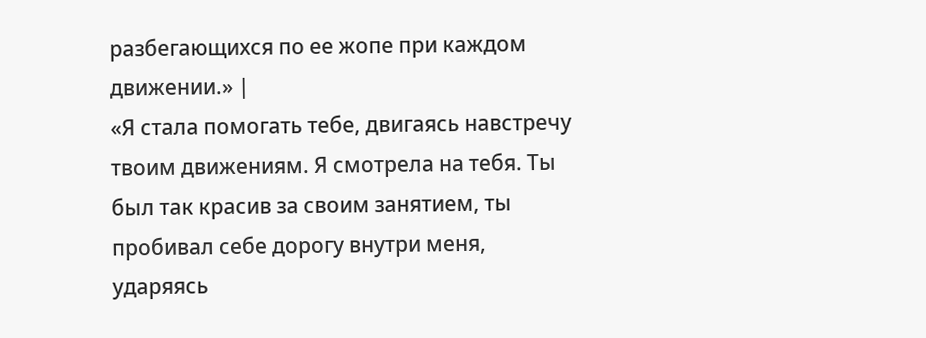разбегающихся по ее жопе при каждом движении.» |
«Я стала помогать тебе, двигаясь навстречу твоим движениям. Я смотрела на тебя. Ты был так красив за своим занятием, ты пробивал себе дорогу внутри меня, ударяясь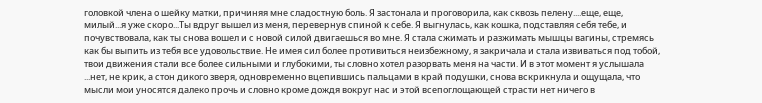головкой члена о шейку матки, причиняя мне сладостную боль. Я застонала и проговорила, как сквозь пелену....еще, еще, милый...я уже скоро...Ты вдруг вышел из меня, перевернув спиной к себе. Я выгнулась, как кошка, подставляя себя тебе, и почувствовала, как ты снова вошел и с новой силой двигаешься во мне. Я стала сжимать и разжимать мышцы вагины, стремясь как бы выпить из тебя все удовольствие. Не имея сил более противиться неизбежному, я закричала и стала извиваться под тобой, твои движения стали все более сильными и глубокими, ты словно хотел разорвать меня на части. И в этот момент я услышала ...нет, не крик, а стон дикого зверя, одновременно вцепившись пальцами в край подушки, снова вскрикнула и ощущала, что мысли мои уносятся далеко прочь и словно кроме дождя вокруг нас и этой всепоглощающей страсти нет ничего в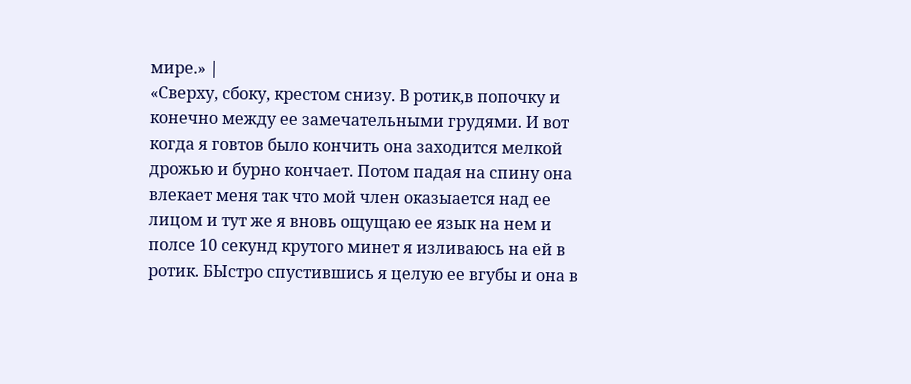мире.» |
«Сверху, сбоку, крестом снизу. В ротик,в попочку и конечно между ее замечательными грудями. И вот когда я говтов было кончить она заходится мелкой дрожью и бурно кончает. Потом падая на спину она влекает меня так что мой член оказыается над ее лицом и тут же я вновь ощущаю ее язык на нем и полсе 10 секунд крутого минет я изливаюсь на ей в ротик. БЫстро спустившись я целую ее вгубы и она в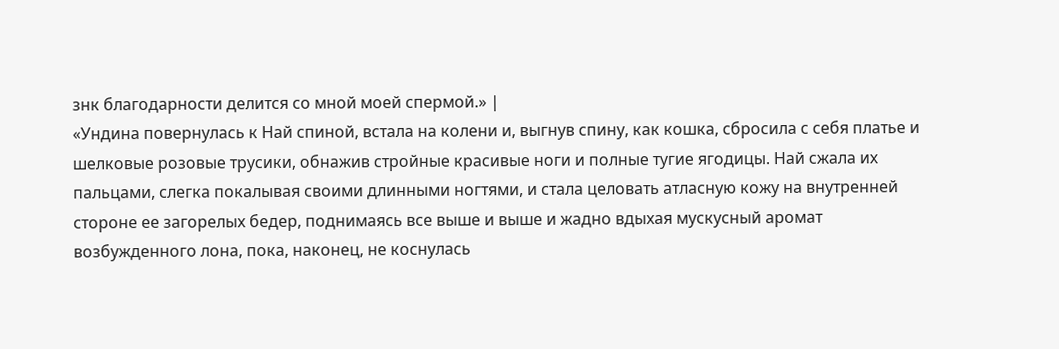знк благодарности делится со мной моей спермой.» |
«Ундина повернулась к Най спиной, встала на колени и, выгнув спину, как кошка, сбросила с себя платье и шелковые розовые трусики, обнажив стройные красивые ноги и полные тугие ягодицы. Най сжала их пальцами, слегка покалывая своими длинными ногтями, и стала целовать атласную кожу на внутренней стороне ее загорелых бедер, поднимаясь все выше и выше и жадно вдыхая мускусный аромат возбужденного лона, пока, наконец, не коснулась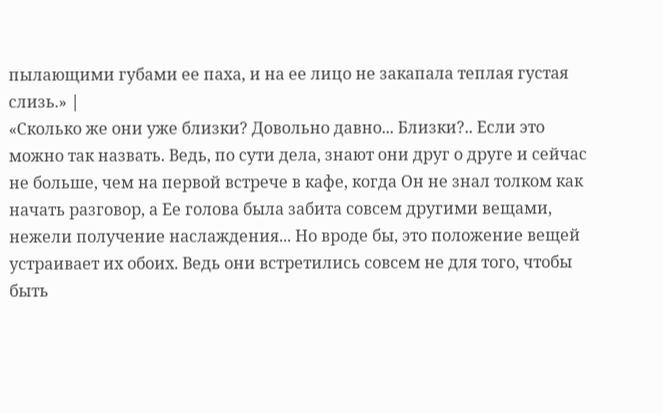пылающими губами ее паха, и на ее лицо не закапала теплая густая слизь.» |
«Сколько же они уже близки? Довольно давно... Близки?.. Если это можно так назвать. Ведь, по сути дела, знают они друг о друге и сейчас не больше, чем на первой встрече в кафе, когда Он не знал толком как начать разговор, а Ее голова была забита совсем другими вещами, нежели получение наслаждения... Но вроде бы, это положение вещей устраивает их обоих. Ведь они встретились совсем не для того, чтобы быть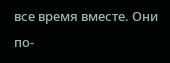все время вместе. Они по-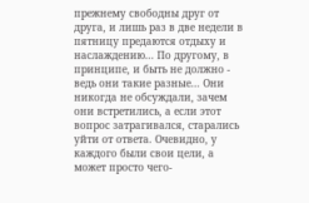прежнему свободны друг от друга, и лишь раз в две недели в пятницу предаются отдыху и наслаждению... По другому, в принципе, и быть не должно - ведь они такие разные... Они никогда не обсуждали, зачем они встретились, а если этот вопрос затрагивался, старались уйти от ответа. Очевидно, у каждого были свои цели, а может просто чего-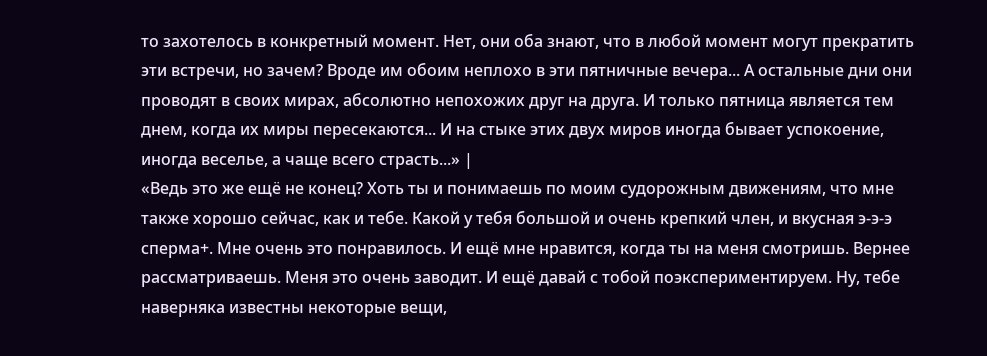то захотелось в конкретный момент. Нет, они оба знают, что в любой момент могут прекратить эти встречи, но зачем? Вроде им обоим неплохо в эти пятничные вечера... А остальные дни они проводят в своих мирах, абсолютно непохожих друг на друга. И только пятница является тем днем, когда их миры пересекаются... И на стыке этих двух миров иногда бывает успокоение, иногда веселье, а чаще всего страсть...» |
«Ведь это же ещё не конец? Хоть ты и понимаешь по моим судорожным движениям, что мне также хорошо сейчас, как и тебе. Какой у тебя большой и очень крепкий член, и вкусная э-э-э сперма+. Мне очень это понравилось. И ещё мне нравится, когда ты на меня смотришь. Вернее рассматриваешь. Меня это очень заводит. И ещё давай с тобой поэкспериментируем. Ну, тебе наверняка известны некоторые вещи,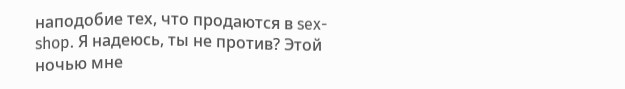наподобие тех, что продаются в sex-shop. Я надеюсь, ты не против? Этой ночью мне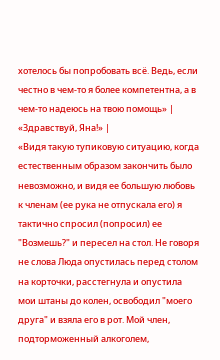хотелось бы попробовать всё. Ведь, если честно в чем-то я более компетентна, а в чем-то надеюсь на твою помощь» |
«Здравствуй, Яна!» |
«Видя такую тупиковую ситуацию, когда естественным образом закончить было невозможно, и видя ее большую любовь к членам (ее рука не отпускала его) я тактично спросил (попросил) ее "Возмешь?" и пересел на стол. Не говоря не слова Люда опустилась перед столом на корточки, расстегнула и опустила мои штаны до колен, освободил "моего друга" и взяла его в рот. Мой член, подторможенный алкоголем,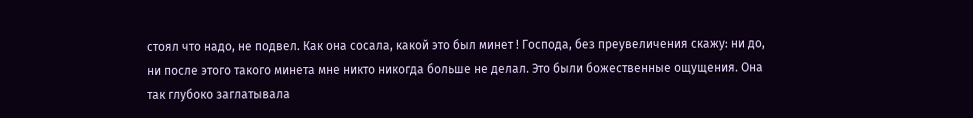стоял что надо, не подвел. Как она сосала, какой это был минет ! Господа, без преувеличения скажу: ни до, ни после этого такого минета мне никто никогда больше не делал. Это были божественные ощущения. Она так глубоко заглатывала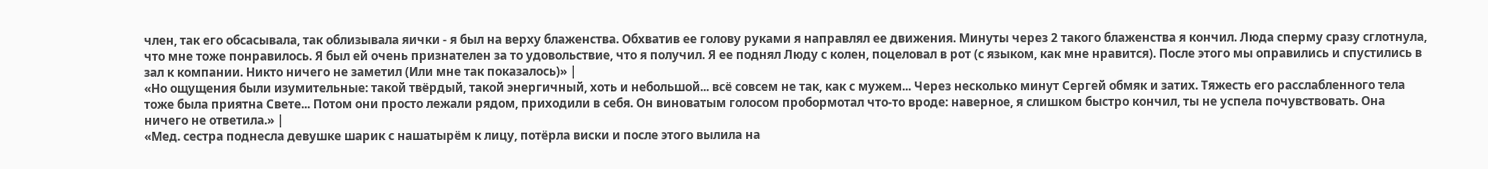член, так его обсасывала, так облизывала яички - я был на верху блаженства. Обхватив ее голову руками я направлял ее движения. Минуты через 2 такого блаженства я кончил. Люда сперму сразу сглотнула, что мне тоже понравилось. Я был ей очень признателен за то удовольствие, что я получил. Я ее поднял Люду с колен, поцеловал в рот (с языком, как мне нравится). После этого мы оправились и спустились в зал к компании. Никто ничего не заметил (Или мне так показалось)» |
«Но ощущения были изумительные: такой твёрдый, такой энергичный, хоть и небольшой... всё совсем не так, как с мужем... Через несколько минут Сергей обмяк и затих. Тяжесть его расслабленного тела тоже была приятна Свете... Потом они просто лежали рядом, приходили в себя. Он виноватым голосом пробормотал что-то вроде: наверное, я слишком быстро кончил, ты не успела почувствовать. Она ничего не ответила.» |
«Мед. сестра поднесла девушке шарик с нашатырём к лицу, потёрла виски и после этого вылила на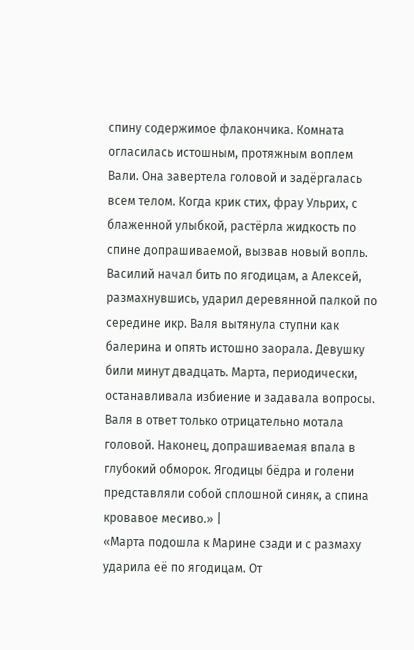спину содержимое флакончика. Комната огласилась истошным, протяжным воплем Вали. Она завертела головой и задёргалась всем телом. Когда крик стих, фрау Ульрих, с блаженной улыбкой, растёрла жидкость по спине допрашиваемой, вызвав новый вопль. Василий начал бить по ягодицам, а Алексей, размахнувшись, ударил деревянной палкой по середине икр. Валя вытянула ступни как балерина и опять истошно заорала. Девушку били минут двадцать. Марта, периодически, останавливала избиение и задавала вопросы. Валя в ответ только отрицательно мотала головой. Наконец, допрашиваемая впала в глубокий обморок. Ягодицы бёдра и голени представляли собой сплошной синяк, а спина кровавое месиво.» |
«Марта подошла к Марине сзади и с размаху ударила её по ягодицам. От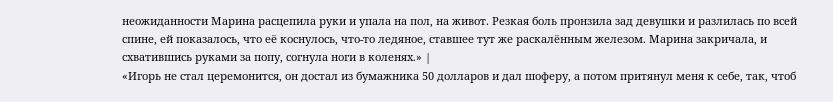неожиданности Марина расцепила руки и упала на пол, на живот. Резкая боль пронзила зад девушки и разлилась по всей спине, ей показалось, что её коснулось, что-то ледяное, ставшее тут же раскалённым железом. Марина закричала, и схватившись руками за попу, согнула ноги в коленях.» |
«Игорь не стал церемонится, он достал из бумажника 50 долларов и дал шоферу, а потом притянул меня к себе, так, чтоб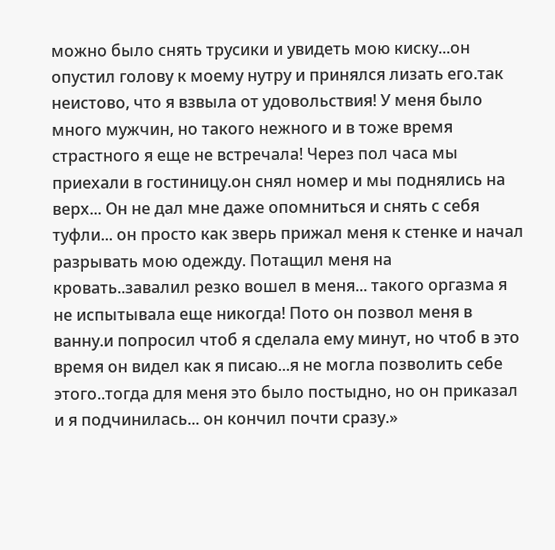можно было снять трусики и увидеть мою киску...он опустил голову к моему нутру и принялся лизать его.так неистово, что я взвыла от удовольствия! У меня было много мужчин, но такого нежного и в тоже время страстного я еще не встречала! Через пол часа мы приехали в гостиницу.он снял номер и мы поднялись на верх... Он не дал мне даже опомниться и снять с себя туфли... он просто как зверь прижал меня к стенке и начал разрывать мою одежду. Потащил меня на кровать..завалил резко вошел в меня... такого оргазма я не испытывала еще никогда! Пото он позвол меня в ванну.и попросил чтоб я сделала ему минут, но чтоб в это время он видел как я писаю...я не могла позволить себе этого..тогда для меня это было постыдно, но он приказал и я подчинилась... он кончил почти сразу.»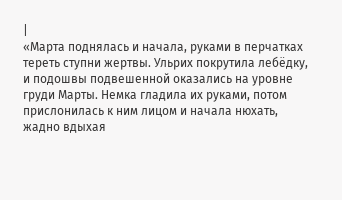|
«Марта поднялась и начала, руками в перчатках тереть ступни жертвы. Ульрих покрутила лебёдку, и подошвы подвешенной оказались на уровне груди Марты. Немка гладила их руками, потом прислонилась к ним лицом и начала нюхать, жадно вдыхая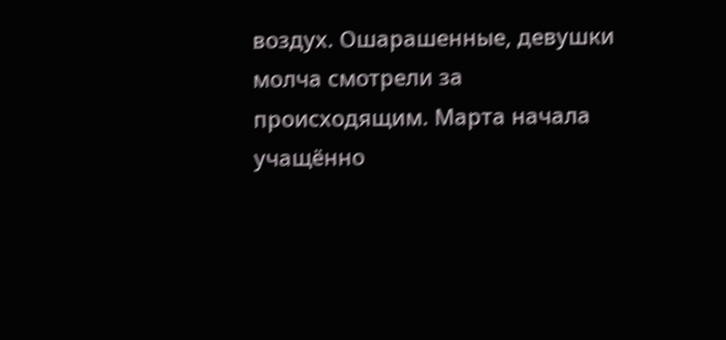воздух. Ошарашенные, девушки молча смотрели за происходящим. Марта начала учащённо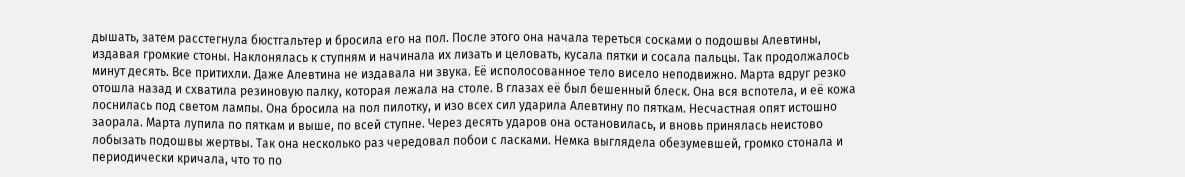дышать, затем расстегнула бюстгальтер и бросила его на пол. После этого она начала тереться сосками о подошвы Алевтины, издавая громкие стоны. Наклонялась к ступням и начинала их лизать и целовать, кусала пятки и сосала пальцы. Так продолжалось минут десять. Все притихли. Даже Алевтина не издавала ни звука. Её исполосованное тело висело неподвижно. Марта вдруг резко отошла назад и схватила резиновую палку, которая лежала на столе. В глазах её был бешенный блеск. Она вся вспотела, и её кожа лоснилась под светом лампы. Она бросила на пол пилотку, и изо всех сил ударила Алевтину по пяткам. Несчастная опят истошно заорала. Марта лупила по пяткам и выше, по всей ступне. Через десять ударов она остановилась, и вновь принялась неистово лобызать подошвы жертвы. Так она несколько раз чередовал побои с ласками. Немка выглядела обезумевшей, громко стонала и периодически кричала, что то по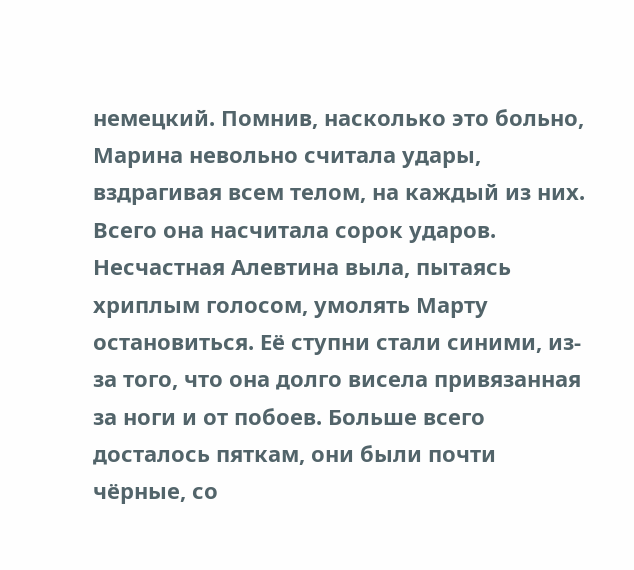немецкий. Помнив, насколько это больно, Марина невольно считала удары, вздрагивая всем телом, на каждый из них. Всего она насчитала сорок ударов. Несчастная Алевтина выла, пытаясь хриплым голосом, умолять Марту остановиться. Её ступни стали синими, из-за того, что она долго висела привязанная за ноги и от побоев. Больше всего досталось пяткам, они были почти чёрные, со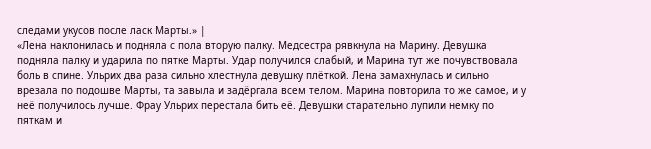следами укусов после ласк Марты.» |
«Лена наклонилась и подняла с пола вторую палку. Медсестра рявкнула на Марину. Девушка подняла палку и ударила по пятке Марты. Удар получился слабый, и Марина тут же почувствовала боль в спине. Ульрих два раза сильно хлестнула девушку плёткой. Лена замахнулась и сильно врезала по подошве Марты, та завыла и задёргала всем телом. Марина повторила то же самое, и у неё получилось лучше. Фрау Ульрих перестала бить её. Девушки старательно лупили немку по пяткам и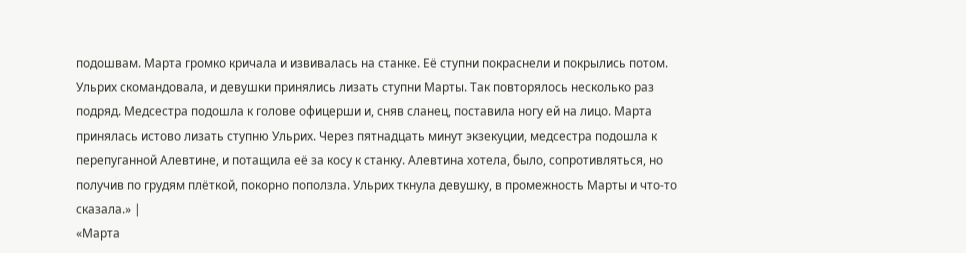подошвам. Марта громко кричала и извивалась на станке. Её ступни покраснели и покрылись потом. Ульрих скомандовала, и девушки принялись лизать ступни Марты. Так повторялось несколько раз подряд. Медсестра подошла к голове офицерши и, сняв сланец, поставила ногу ей на лицо. Марта принялась истово лизать ступню Ульрих. Через пятнадцать минут экзекуции, медсестра подошла к перепуганной Алевтине, и потащила её за косу к станку. Алевтина хотела, было, сопротивляться, но получив по грудям плёткой, покорно поползла. Ульрих ткнула девушку, в промежность Марты и что-то сказала.» |
«Марта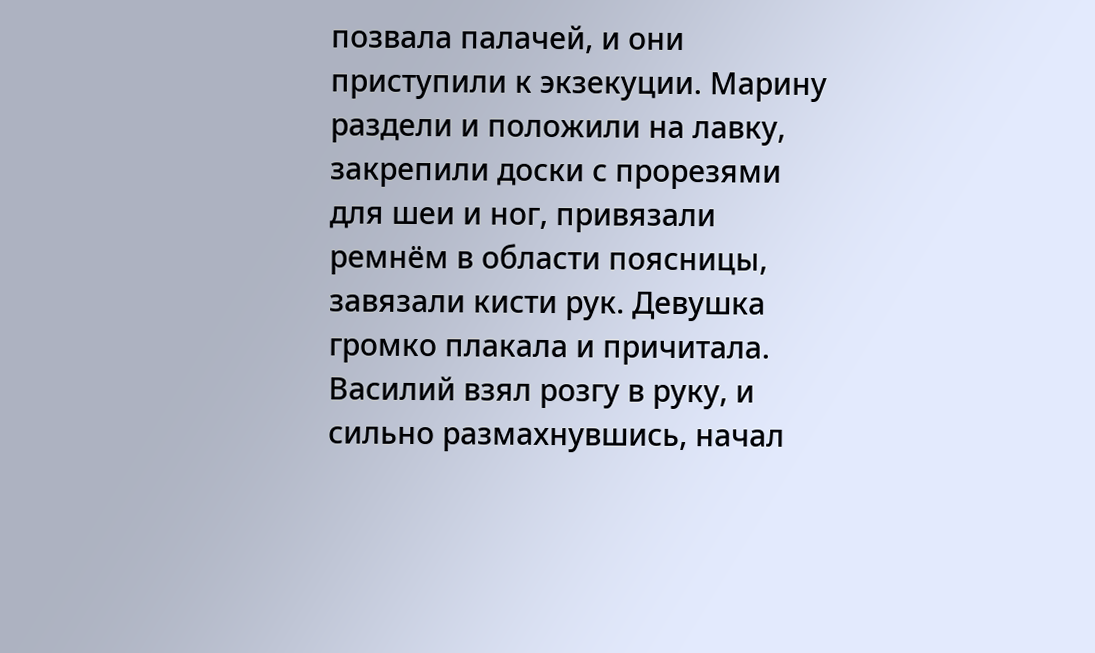позвала палачей, и они приступили к экзекуции. Марину раздели и положили на лавку, закрепили доски с прорезями для шеи и ног, привязали ремнём в области поясницы, завязали кисти рук. Девушка громко плакала и причитала. Василий взял розгу в руку, и сильно размахнувшись, начал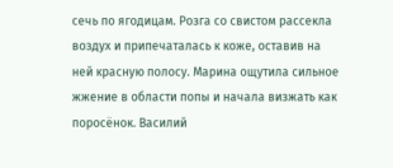сечь по ягодицам. Розга со свистом рассекла воздух и припечаталась к коже, оставив на ней красную полосу. Марина ощутила сильное жжение в области попы и начала визжать как поросёнок. Василий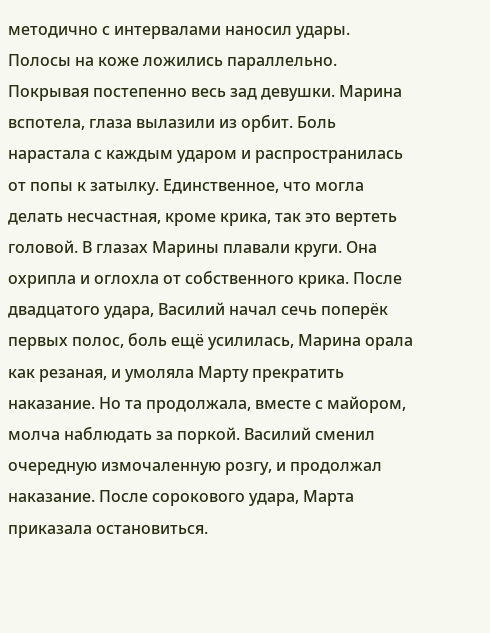методично с интервалами наносил удары. Полосы на коже ложились параллельно. Покрывая постепенно весь зад девушки. Марина вспотела, глаза вылазили из орбит. Боль нарастала с каждым ударом и распространилась от попы к затылку. Единственное, что могла делать несчастная, кроме крика, так это вертеть головой. В глазах Марины плавали круги. Она охрипла и оглохла от собственного крика. После двадцатого удара, Василий начал сечь поперёк первых полос, боль ещё усилилась, Марина орала как резаная, и умоляла Марту прекратить наказание. Но та продолжала, вместе с майором, молча наблюдать за поркой. Василий сменил очередную измочаленную розгу, и продолжал наказание. После сорокового удара, Марта приказала остановиться.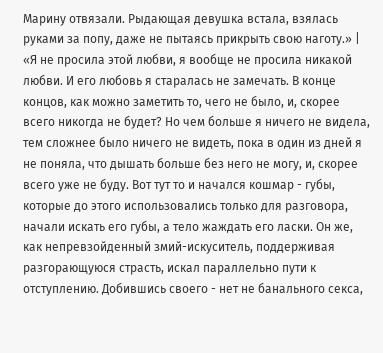Марину отвязали. Рыдающая девушка встала, взялась руками за попу, даже не пытаясь прикрыть свою наготу.» |
«Я не просила этой любви, я вообще не просила никакой любви. И его любовь я старалась не замечать. В конце концов, как можно заметить то, чего не было, и, скорее всего никогда не будет? Но чем больше я ничего не видела, тем сложнее было ничего не видеть, пока в один из дней я не поняла, что дышать больше без него не могу, и, скорее всего уже не буду. Вот тут то и начался кошмар - губы, которые до этого использовались только для разговора, начали искать его губы, а тело жаждать его ласки. Он же, как непревзойденный змий-искуситель, поддерживая разгорающуюся страсть, искал параллельно пути к отступлению. Добившись своего - нет не банального секса,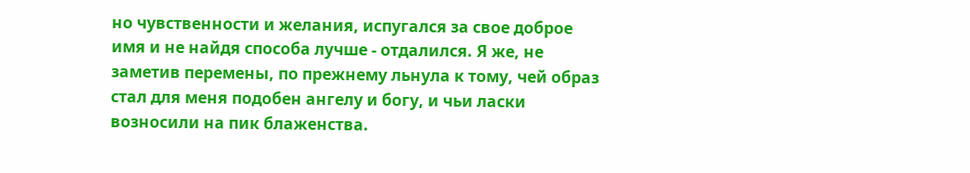но чувственности и желания, испугался за свое доброе имя и не найдя способа лучше - отдалился. Я же, не заметив перемены, по прежнему льнула к тому, чей образ стал для меня подобен ангелу и богу, и чьи ласки возносили на пик блаженства.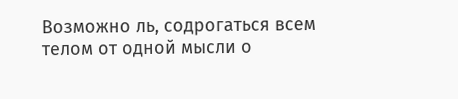Возможно ль, содрогаться всем телом от одной мысли о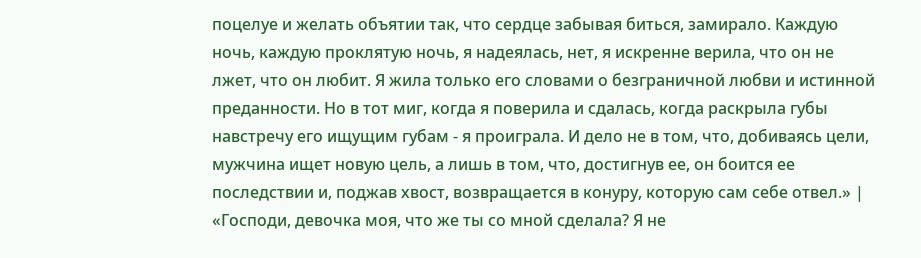поцелуе и желать объятии так, что сердце забывая биться, замирало. Каждую ночь, каждую проклятую ночь, я надеялась, нет, я искренне верила, что он не лжет, что он любит. Я жила только его словами о безграничной любви и истинной преданности. Но в тот миг, когда я поверила и сдалась, когда раскрыла губы навстречу его ищущим губам - я проиграла. И дело не в том, что, добиваясь цели, мужчина ищет новую цель, а лишь в том, что, достигнув ее, он боится ее последствии и, поджав хвост, возвращается в конуру, которую сам себе отвел.» |
«Господи, девочка моя, что же ты со мной сделала? Я не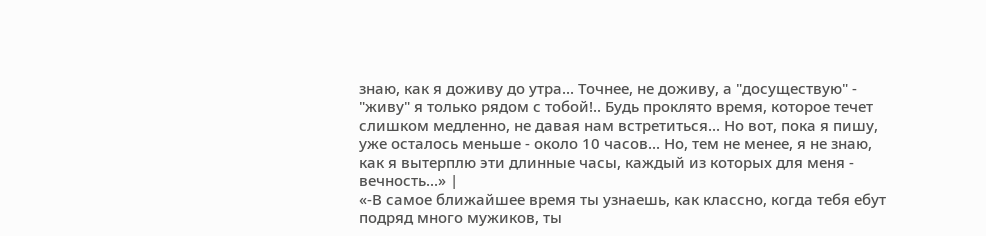знаю, как я доживу до утра... Точнее, не доживу, а "досуществую" - "живу" я только рядом с тобой!.. Будь проклято время, которое течет слишком медленно, не давая нам встретиться... Но вот, пока я пишу, уже осталось меньше - около 10 часов... Но, тем не менее, я не знаю, как я вытерплю эти длинные часы, каждый из которых для меня - вечность...» |
«-В самое ближайшее время ты узнаешь, как классно, когда тебя ебут подряд много мужиков, ты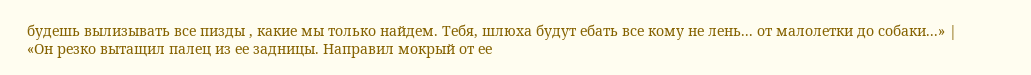будешь вылизывать все пизды , какие мы только найдем. Тебя, шлюха будут ебать все кому не лень... от малолетки до собаки...» |
«Он резко вытащил палец из ее задницы. Направил мокрый от ее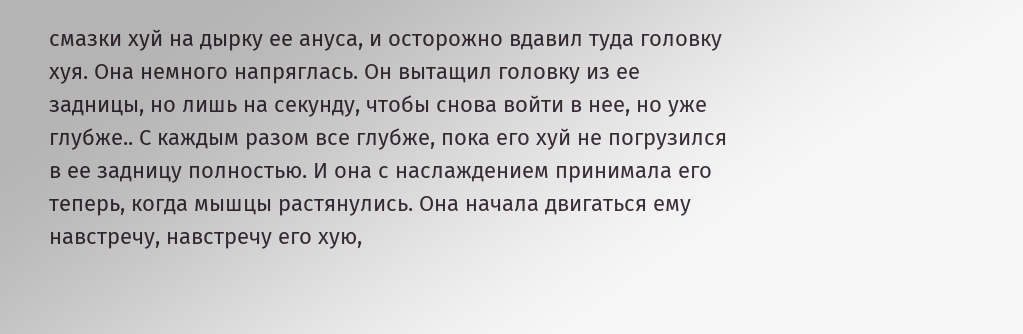смазки хуй на дырку ее ануса, и осторожно вдавил туда головку хуя. Она немного напряглась. Он вытащил головку из ее задницы, но лишь на секунду, чтобы снова войти в нее, но уже глубже.. С каждым разом все глубже, пока его хуй не погрузился в ее задницу полностью. И она с наслаждением принимала его теперь, когда мышцы растянулись. Она начала двигаться ему навстречу, навстречу его хую,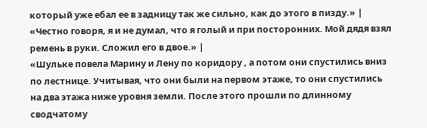который уже ебал ее в задницу так же сильно, как до этого в пизду.» |
«Честно говоря, я и не думал, что я голый и при посторонних. Мой дядя взял ремень в руки. Сложил его в двое.» |
«Шульке повела Марину и Лену по коридору , а потом они спустились вниз по лестнице. Учитывая, что они были на первом этаже, то они спустились на два этажа ниже уровня земли. После этого прошли по длинному сводчатому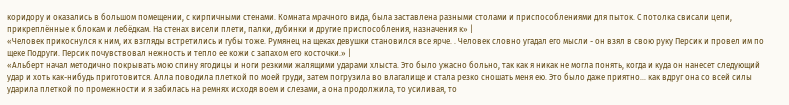коридору и оказались в большом помещении, с кирпичными стенами. Комната мрачного вида, была заставлена разными столами и приспособлениями для пыток. С потолка свисали цепи, прикреплённые к блокам и лебёдкам. На стенах висели плети, палки, дубинки и другие приспособления, назначения к» |
«Человек прикоснулся к ним, их взгляды встретились и губы тоже. Румянец на щеках девушки становился все ярче. . Человек словно угадал его мысли - он взял в свою руку Персик и провел им по щеке Подруги. Персик почувствовал нежность и тепло ее кожи с запахом его косточки.» |
«Альберт начал методично покрывать мою спину ягодицы и ноги резкими жалящими ударами хлыста. Это было ужасно больно, так как я никак не могла понять, когда и куда он нанесет следующий удар и хоть как-нибудь приготовится. Алла поводила плеткой по моей груди, затем погрузила во влагалище и стала резко сношать меня ею. Это было даже приятно... как вдруг она со всей силы ударила плеткой по промежности и я забилась на ремнях исходя воем и слезами, а она продолжила, то усиливая, то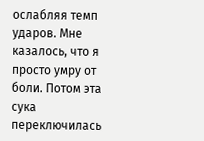ослабляя темп ударов. Мне казалось, что я просто умру от боли. Потом эта сука переключилась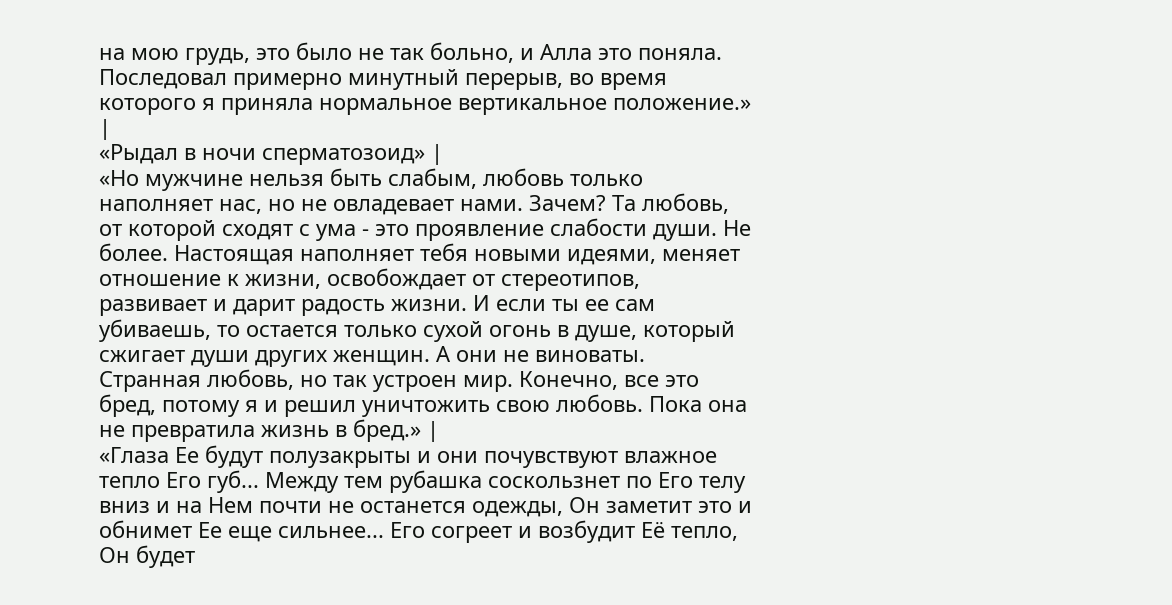на мою грудь, это было не так больно, и Алла это поняла. Последовал примерно минутный перерыв, во время которого я приняла нормальное вертикальное положение.» |
«Рыдал в ночи сперматозоид» |
«Но мужчине нельзя быть слабым, любовь только наполняет нас, но не овладевает нами. Зачем? Та любовь, от которой сходят с ума - это проявление слабости души. Не более. Настоящая наполняет тебя новыми идеями, меняет отношение к жизни, освобождает от стереотипов, развивает и дарит радость жизни. И если ты ее сам убиваешь, то остается только сухой огонь в душе, который сжигает души других женщин. А они не виноваты. Странная любовь, но так устроен мир. Конечно, все это бред, потому я и решил уничтожить свою любовь. Пока она не превратила жизнь в бред.» |
«Глаза Ее будут полузакрыты и они почувствуют влажное тепло Его губ... Между тем рубашка соскользнет по Его телу вниз и на Нем почти не останется одежды, Он заметит это и обнимет Ее еще сильнее... Его согреет и возбудит Её тепло, Он будет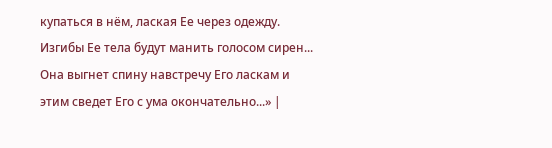купаться в нём, лаская Ее через одежду. Изгибы Ее тела будут манить голосом сирен... Она выгнет спину навстречу Его ласкам и этим сведет Его с ума окончательно...» |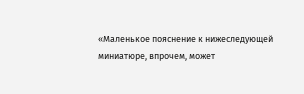«Маленькое пояснение к нижеследующей миниатюре, впрочем, может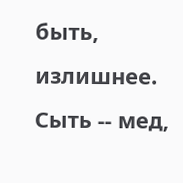быть, излишнее. Сыть -- мед,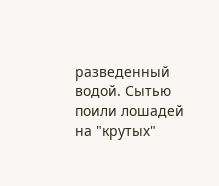разведенный водой. Сытью поили лошадей на "крутых"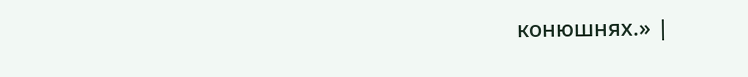конюшнях.» |